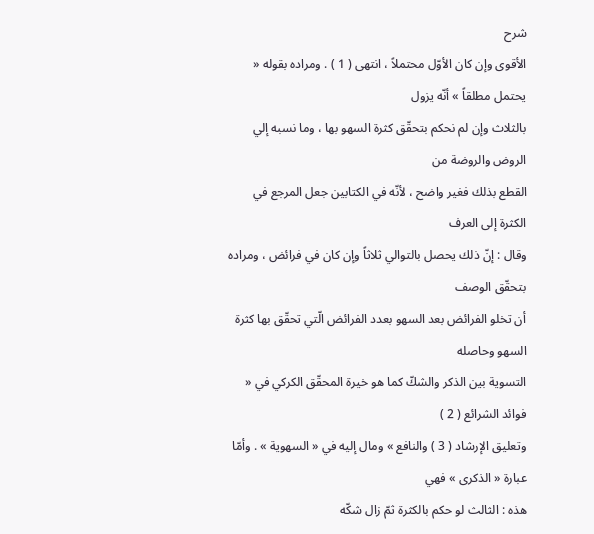شرح
الأقوى وإن كان الأوّل محتملاً ، انتهى ( 1 ) . ومراده بقوله « يحتمل مطلقاً » أنّه يزول
بالثلاث وإن لم نحكم بتحقّق كثرة السهو بها ، وما نسبه إلي الروض والروضة من
القطع بذلك فغير واضح ، لأنّه في الكتابين جعل المرجع في الكثرة إلى العرف
وقال : إنّ ذلك يحصل بالتوالي ثلاثاً وإن كان في فرائض ، ومراده بتحقّق الوصف
أن تخلو الفرائض بعد السهو بعدد الفرائض الّتي تحقّق بها كثرة السهو وحاصله
التسوية بين الذكر والشكّ كما هو خيرة المحقّق الكركي في « فوائد الشرائع ( 2 )
وتعليق الإرشاد ( 3 ) والنافع » ومال إليه في « السهوية » . وأمّا عبارة « الذكرى » فهي
هذه : الثالث لو حكم بالكثرة ثمّ زال شكّه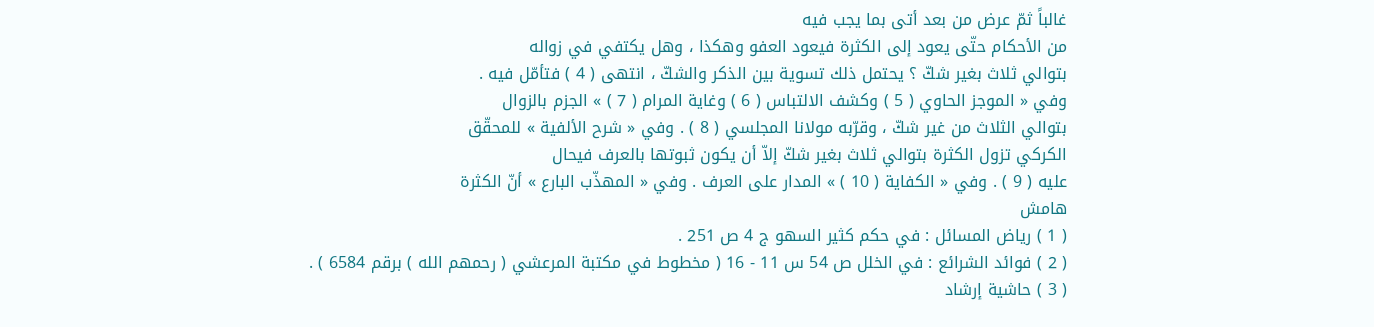غالباً ثمّ عرض من بعد أتى بما يجب فيه
من الأحكام حتّى يعود إلى الكثرة فيعود العفو وهكذا ، وهل يكتفي في زواله
بتوالي ثلاث بغير شكّ ؟ يحتمل ذلك تسوية بين الذكر والشكّ ، انتهى ( 4 ) فتأمّل فيه .
وفي « الموجز الحاوي ( 5 ) وكشف الالتباس ( 6 ) وغاية المرام ( 7 ) » الجزم بالزوال
بتوالي الثلاث من غير شكّ ، وقرّبه مولانا المجلسي ( 8 ) . وفي « شرح الألفية » للمحقّق
الكركي تزول الكثرة بتوالي ثلاث بغير شكّ إلاّ أن يكون ثبوتها بالعرف فيحال
عليه ( 9 ) . وفي « الكفاية ( 10 ) » المدار على العرف . وفي « المهذّب البارع » أنّ الكثرة
هامش
( 1 ) رياض المسائل : في حكم كثير السهو ج 4 ص 251 .
( 2 ) فوائد الشرائع : في الخلل ص 54 س 11 - 16 ( مخطوط في مكتبة المرعشي ( رحمهم الله ) برقم 6584 ) .
( 3 ) حاشية إرشاد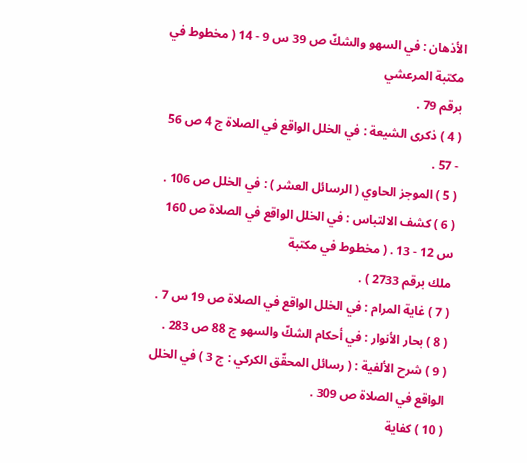الأذهان : في السهو والشكّ ص 39 س 9 - 14 ( مخطوط في مكتبة المرعشي
برقم 79 .
( 4 ) ذكرى الشيعة : في الخلل الواقع في الصلاة ج 4 ص 56 - 57 .
( 5 ) الموجز الحاوي ( الرسائل العشر ) : في الخلل ص 106 .
( 6 ) كشف الالتباس : في الخلل الواقع في الصلاة ص 160 س 12 - 13 . ( مخطوط في مكتبة
ملك برقم 2733 ) .
( 7 ) غاية المرام : في الخلل الواقع في الصلاة ص 19 س 7 .
( 8 ) بحار الأنوار : في أحكام الشكّ والسهو ج 88 ص 283 .
( 9 ) شرح الألفية : ( رسائل المحقّق الكركي : ج 3 ) في الخلل الواقع في الصلاة ص 309 .
( 10 ) كفاية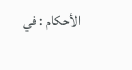الأحكام : في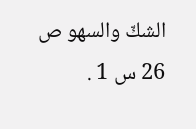الشكّ والسهو ص 26 س 1 .